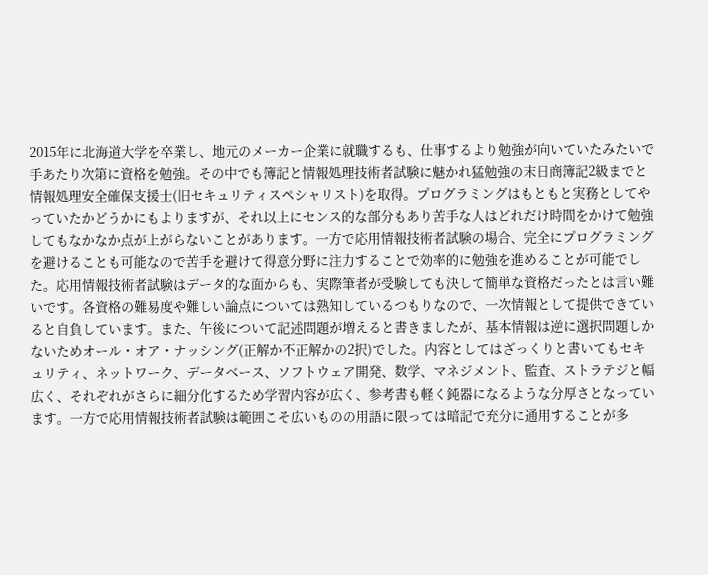2015年に北海道大学を卒業し、地元のメーカー企業に就職するも、仕事するより勉強が向いていたみたいで手あたり次第に資格を勉強。その中でも簿記と情報処理技術者試験に魅かれ猛勉強の末日商簿記2級までと情報処理安全確保支援士(旧セキュリティスペシャリスト)を取得。プログラミングはもともと実務としてやっていたかどうかにもよりますが、それ以上にセンス的な部分もあり苦手な人はどれだけ時間をかけて勉強してもなかなか点が上がらないことがあります。一方で応用情報技術者試験の場合、完全にプログラミングを避けることも可能なので苦手を避けて得意分野に注力することで効率的に勉強を進めることが可能でした。応用情報技術者試験はデータ的な面からも、実際筆者が受験しても決して簡単な資格だったとは言い難いです。各資格の難易度や難しい論点については熟知しているつもりなので、一次情報として提供できていると自負しています。また、午後について記述問題が増えると書きましたが、基本情報は逆に選択問題しかないためオール・オア・ナッシング(正解か不正解かの2択)でした。内容としてはざっくりと書いてもセキュリティ、ネットワーク、データベース、ソフトウェア開発、数学、マネジメント、監査、ストラテジと幅広く、それぞれがさらに細分化するため学習内容が広く、参考書も軽く鈍器になるような分厚さとなっています。一方で応用情報技術者試験は範囲こそ広いものの用語に限っては暗記で充分に通用することが多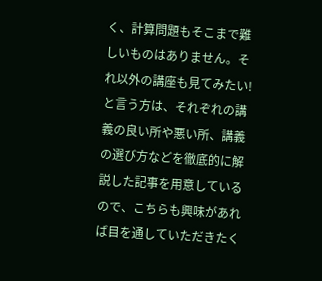く、計算問題もそこまで難しいものはありません。それ以外の講座も見てみたい!と言う方は、それぞれの講義の良い所や悪い所、講義の選び方などを徹底的に解説した記事を用意しているので、こちらも興味があれば目を通していただきたく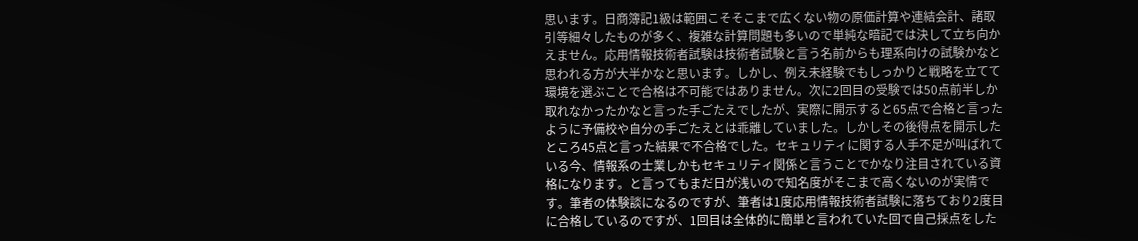思います。日商簿記1級は範囲こそそこまで広くない物の原価計算や連結会計、諸取引等細々したものが多く、複雑な計算問題も多いので単純な暗記では決して立ち向かえません。応用情報技術者試験は技術者試験と言う名前からも理系向けの試験かなと思われる方が大半かなと思います。しかし、例え未経験でもしっかりと戦略を立てて環境を選ぶことで合格は不可能ではありません。次に2回目の受験では50点前半しか取れなかったかなと言った手ごたえでしたが、実際に開示すると65点で合格と言ったように予備校や自分の手ごたえとは乖離していました。しかしその後得点を開示したところ45点と言った結果で不合格でした。セキュリティに関する人手不足が叫ばれている今、情報系の士業しかもセキュリティ関係と言うことでかなり注目されている資格になります。と言ってもまだ日が浅いので知名度がそこまで高くないのが実情です。筆者の体験談になるのですが、筆者は1度応用情報技術者試験に落ちており2度目に合格しているのですが、1回目は全体的に簡単と言われていた回で自己採点をした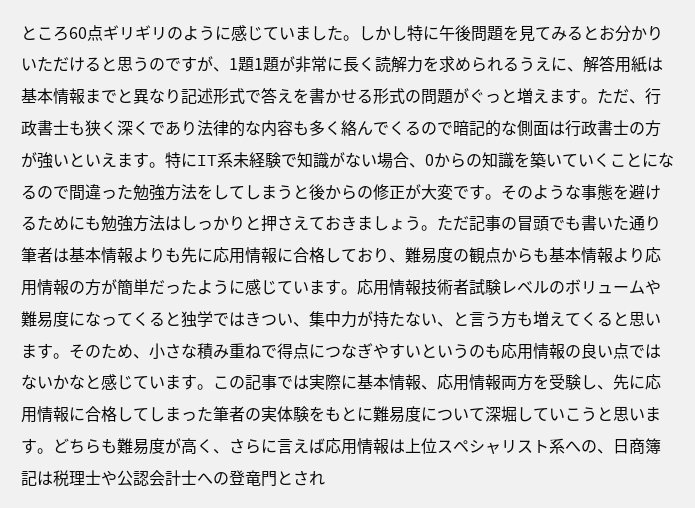ところ60点ギリギリのように感じていました。しかし特に午後問題を見てみるとお分かりいただけると思うのですが、1題1題が非常に長く読解力を求められるうえに、解答用紙は基本情報までと異なり記述形式で答えを書かせる形式の問題がぐっと増えます。ただ、行政書士も狭く深くであり法律的な内容も多く絡んでくるので暗記的な側面は行政書士の方が強いといえます。特にIT系未経験で知識がない場合、0からの知識を築いていくことになるので間違った勉強方法をしてしまうと後からの修正が大変です。そのような事態を避けるためにも勉強方法はしっかりと押さえておきましょう。ただ記事の冒頭でも書いた通り筆者は基本情報よりも先に応用情報に合格しており、難易度の観点からも基本情報より応用情報の方が簡単だったように感じています。応用情報技術者試験レベルのボリュームや難易度になってくると独学ではきつい、集中力が持たない、と言う方も増えてくると思います。そのため、小さな積み重ねで得点につなぎやすいというのも応用情報の良い点ではないかなと感じています。この記事では実際に基本情報、応用情報両方を受験し、先に応用情報に合格してしまった筆者の実体験をもとに難易度について深堀していこうと思います。どちらも難易度が高く、さらに言えば応用情報は上位スペシャリスト系への、日商簿記は税理士や公認会計士への登竜門とされ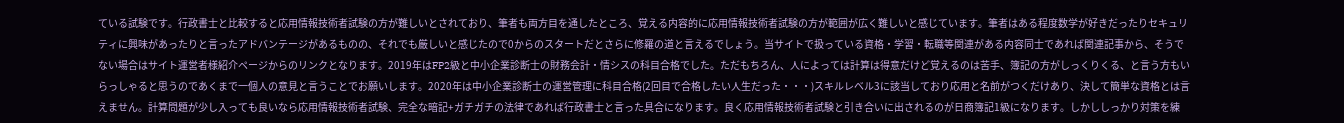ている試験です。行政書士と比較すると応用情報技術者試験の方が難しいとされており、筆者も両方目を通したところ、覚える内容的に応用情報技術者試験の方が範囲が広く難しいと感じています。筆者はある程度数学が好きだったりセキュリティに興味があったりと言ったアドバンテージがあるものの、それでも厳しいと感じたので0からのスタートだとさらに修羅の道と言えるでしょう。当サイトで扱っている資格・学習・転職等関連がある内容同士であれば関連記事から、そうでない場合はサイト運営者様紹介ページからのリンクとなります。2019年はFP2級と中小企業診断士の財務会計・情シスの科目合格でした。ただもちろん、人によっては計算は得意だけど覚えるのは苦手、簿記の方がしっくりくる、と言う方もいらっしゃると思うのであくまで一個人の意見と言うことでお願いします。2020年は中小企業診断士の運営管理に科目合格(2回目で合格したい人生だった・・・)スキルレベル3に該当しており応用と名前がつくだけあり、決して簡単な資格とは言えません。計算問題が少し入っても良いなら応用情報技術者試験、完全な暗記+ガチガチの法律であれば行政書士と言った具合になります。良く応用情報技術者試験と引き合いに出されるのが日商簿記1級になります。しかししっかり対策を練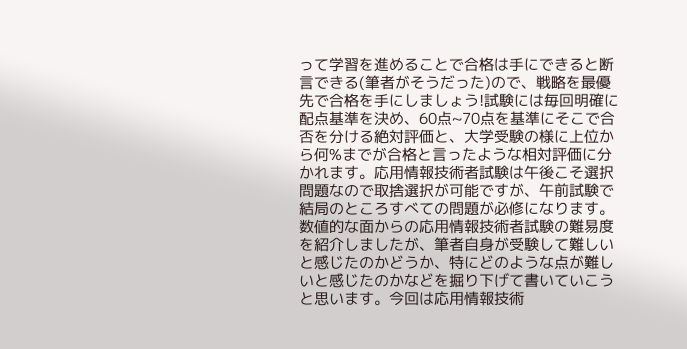って学習を進めることで合格は手にできると断言できる(筆者がそうだった)ので、戦略を最優先で合格を手にしましょう!試験には毎回明確に配点基準を決め、60点~70点を基準にそこで合否を分ける絶対評価と、大学受験の様に上位から何%までが合格と言ったような相対評価に分かれます。応用情報技術者試験は午後こそ選択問題なので取捨選択が可能ですが、午前試験で結局のところすべての問題が必修になります。数値的な面からの応用情報技術者試験の難易度を紹介しましたが、筆者自身が受験して難しいと感じたのかどうか、特にどのような点が難しいと感じたのかなどを掘り下げて書いていこうと思います。今回は応用情報技術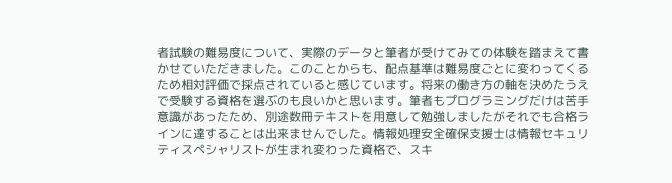者試験の難易度について、実際のデータと筆者が受けてみての体験を踏まえて書かせていただきました。このことからも、配点基準は難易度ごとに変わってくるため相対評価で採点されていると感じています。将来の働き方の軸を決めたうえで受験する資格を選ぶのも良いかと思います。筆者もプログラミングだけは苦手意識があったため、別途数冊テキストを用意して勉強しましたがそれでも合格ラインに達することは出来ませんでした。情報処理安全確保支援士は情報セキュリティスペシャリストが生まれ変わった資格で、スキ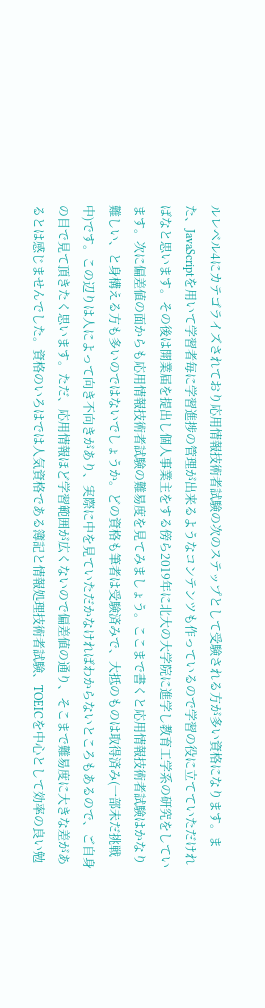ルレベル4にカテゴライズされており応用情報技術者試験の次のステップとして受験される方が多い資格になります。また、JavaScriptを用いて学習者毎に学習進捗の管理が出来るようなコンテンツも作っているので学習の役に立てていただければなと思います。その後は開業届を提出し個人事業主をする傍ら2019年に北大の大学院に進学し教育工学系の研究をしています。次に偏差値の面からも応用情報技術者試験の難易度を見てみましょう。ここまで書くと応用情報技術者試験はかなり難しい、と身構える方も多いのではないでしょうか。どの資格も筆者は受験済みで、大抵のものは取得済み(一部未だ挑戦中)です。この辺りは人によって向き不向きがあり、実際に中を見ていただかなければわからないところもあるので、ご自身の目で見て頂きたく思います。ただ、応用情報ほど学習範囲が広くないので偏差値の通り、そこまで難易度に大きな差があるとは感じませんでした。資格のいろはでは人気資格である簿記と情報処理技術者試験、TOEICを中心として効率の良い勉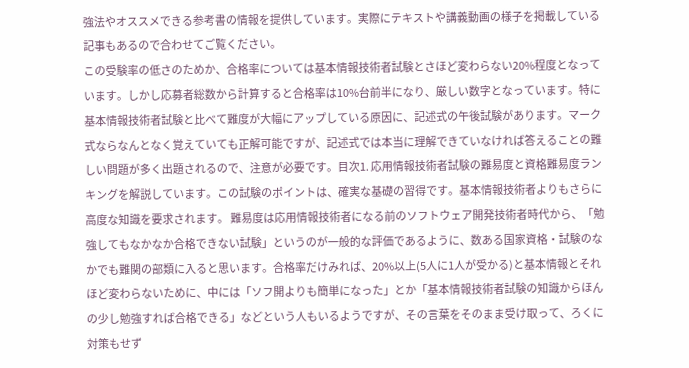強法やオススメできる参考書の情報を提供しています。実際にテキストや講義動画の様子を掲載している記事もあるので合わせてご覧ください。
この受験率の低さのためか、合格率については基本情報技術者試験とさほど変わらない20%程度となっています。しかし応募者総数から計算すると合格率は10%台前半になり、厳しい数字となっています。特に基本情報技術者試験と比べて難度が大幅にアップしている原因に、記述式の午後試験があります。マーク式ならなんとなく覚えていても正解可能ですが、記述式では本当に理解できていなければ答えることの難しい問題が多く出題されるので、注意が必要です。目次1. 応用情報技術者試験の難易度と資格難易度ランキングを解説しています。この試験のポイントは、確実な基礎の習得です。基本情報技術者よりもさらに高度な知識を要求されます。 難易度は応用情報技術者になる前のソフトウェア開発技術者時代から、「勉強してもなかなか合格できない試験」というのが一般的な評価であるように、数ある国家資格・試験のなかでも難関の部類に入ると思います。合格率だけみれば、20%以上(5人に1人が受かる)と基本情報とそれほど変わらないために、中には「ソフ開よりも簡単になった」とか「基本情報技術者試験の知識からほんの少し勉強すれば合格できる」などという人もいるようですが、その言葉をそのまま受け取って、ろくに対策もせず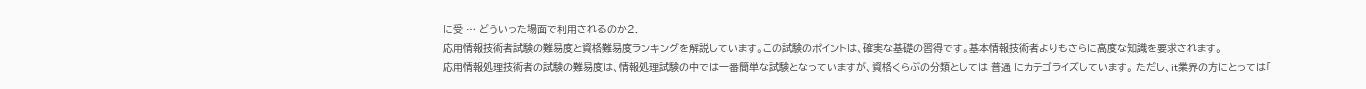に受 … どういった場面で利用されるのか2.
応用情報技術者試験の難易度と資格難易度ランキングを解説しています。この試験のポイントは、確実な基礎の習得です。基本情報技術者よりもさらに高度な知識を要求されます。
応用情報処理技術者の試験の難易度は、情報処理試験の中では一番簡単な試験となっていますが、資格くらぶの分類としては 普通 にカテゴライズしています。 ただし、it業界の方にとっては「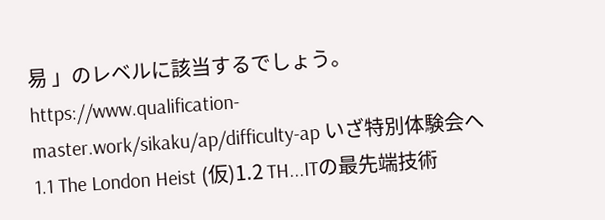易 」のレベルに該当するでしょう。 https://www.qualification-master.work/sikaku/ap/difficulty-ap いざ特別体験会へ1.1 The London Heist (仮)1.2 TH...ITの最先端技術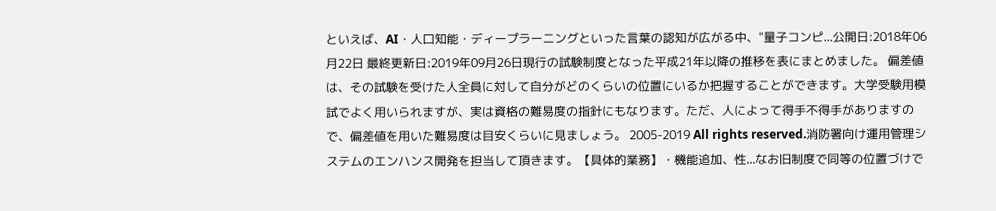といえば、AI・人口知能・ディープラーニングといった言葉の認知が広がる中、"量子コンピ...公開日:2018年06月22日 最終更新日:2019年09月26日現行の試験制度となった平成21年以降の推移を表にまとめました。 偏差値は、その試験を受けた人全員に対して自分がどのくらいの位置にいるか把握することができます。大学受験用模試でよく用いられますが、実は資格の難易度の指針にもなります。ただ、人によって得手不得手がありますので、偏差値を用いた難易度は目安くらいに見ましょう。 2005-2019 All rights reserved.消防署向け運用管理システムのエンハンス開発を担当して頂きます。【具体的業務】・機能追加、性...なお旧制度で同等の位置づけで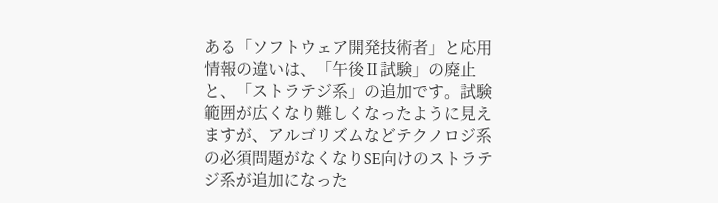ある「ソフトウェア開発技術者」と応用情報の違いは、「午後Ⅱ試験」の廃止と、「ストラテジ系」の追加です。試験範囲が広くなり難しくなったように見えますが、アルゴリズムなどテクノロジ系の必須問題がなくなりSE向けのストラテジ系が追加になった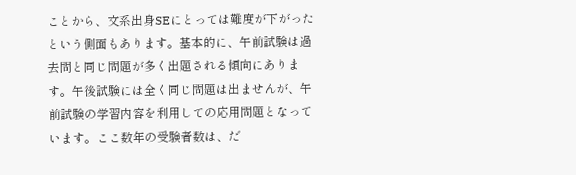ことから、文系出身SEにとっては難度が下がったという側面もあります。基本的に、午前試験は過去問と同じ問題が多く出題される傾向にあります。午後試験には全く同じ問題は出ませんが、午前試験の学習内容を利用しての応用問題となっています。ここ数年の受験者数は、だ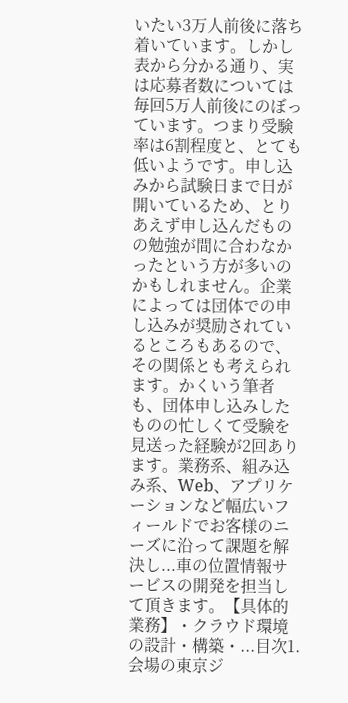いたい3万人前後に落ち着いています。しかし表から分かる通り、実は応募者数については毎回5万人前後にのぼっています。つまり受験率は6割程度と、とても低いようです。申し込みから試験日まで日が開いているため、とりあえず申し込んだものの勉強が間に合わなかったという方が多いのかもしれません。企業によっては団体での申し込みが奨励されているところもあるので、その関係とも考えられます。かくいう筆者も、団体申し込みしたものの忙しくて受験を見送った経験が2回あります。業務系、組み込み系、Web、アプリケーションなど幅広いフィールドでお客様のニーズに沿って課題を解決し...車の位置情報サービスの開発を担当して頂きます。【具体的業務】・クラウド環境の設計・構築・...目次1.
会場の東京ジ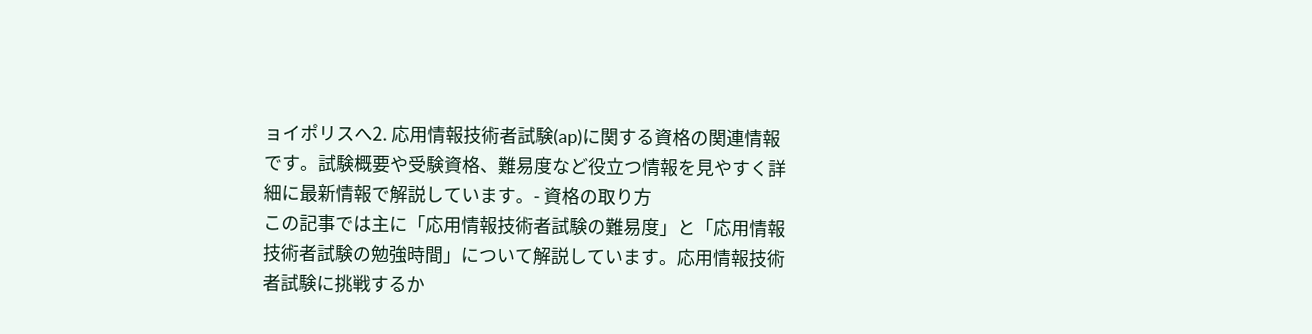ョイポリスへ2. 応用情報技術者試験(ap)に関する資格の関連情報です。試験概要や受験資格、難易度など役立つ情報を見やすく詳細に最新情報で解説しています。- 資格の取り方
この記事では主に「応用情報技術者試験の難易度」と「応用情報技術者試験の勉強時間」について解説しています。応用情報技術者試験に挑戦するか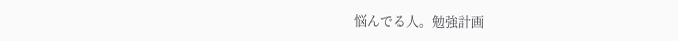悩んでる人。勉強計画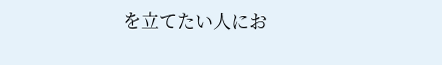を立てたい人にお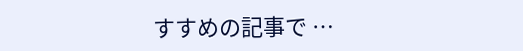すすめの記事で …